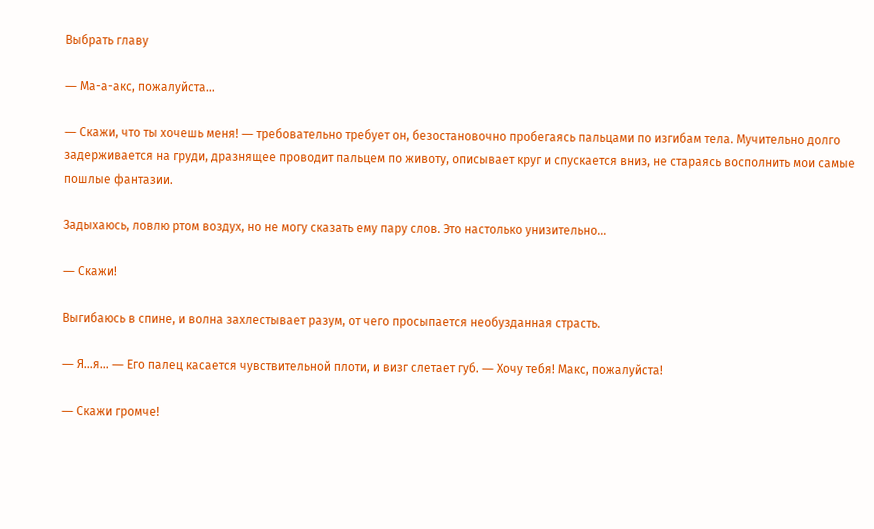Выбрать главу

― Ма-а-акс, пожалуйста…

― Скажи, что ты хочешь меня! ― требовательно требует он, безостановочно пробегаясь пальцами по изгибам тела. Мучительно долго задерживается на груди, дразнящее проводит пальцем по животу, описывает круг и спускается вниз, не стараясь восполнить мои самые пошлые фантазии.

Задыхаюсь, ловлю ртом воздух, но не могу сказать ему пару слов. Это настолько унизительно…

― Скажи!

Выгибаюсь в спине, и волна захлестывает разум, от чего просыпается необузданная страсть.

― Я…я… ― Его палец касается чувствительной плоти, и визг слетает губ. ― Хочу тебя! Макс, пожалуйста!

― Скажи громче!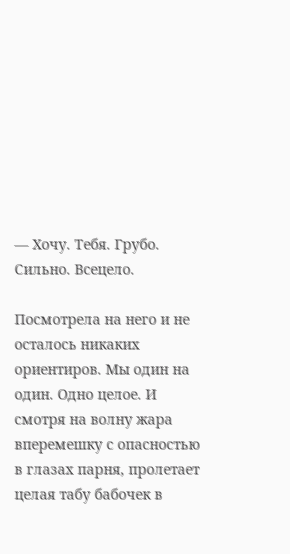― Хочу. Тебя. Грубо. Сильно. Всецело.

Посмотрела на него и не осталось никаких ориентиров. Мы один на один. Одно целое. И смотря на волну жара вперемешку с опасностью в глазах парня, пролетает целая табу бабочек в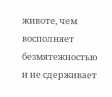животе, чем восполняет безмятежностью и не сдерживает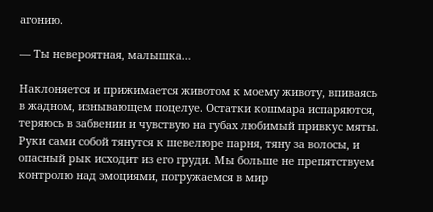агонию.

― Ты невероятная, малышка…

Наклоняется и прижимается животом к моему животу, впиваясь в жадном, изнывающем поцелуе. Остатки кошмара испаряются, теряюсь в забвении и чувствую на губах любимый привкус мяты. Руки сами собой тянутся к шевелюре парня, тяну за волосы, и опасный рык исходит из его груди. Мы больше не препятствуем  контролю над эмоциями, погружаемся в мир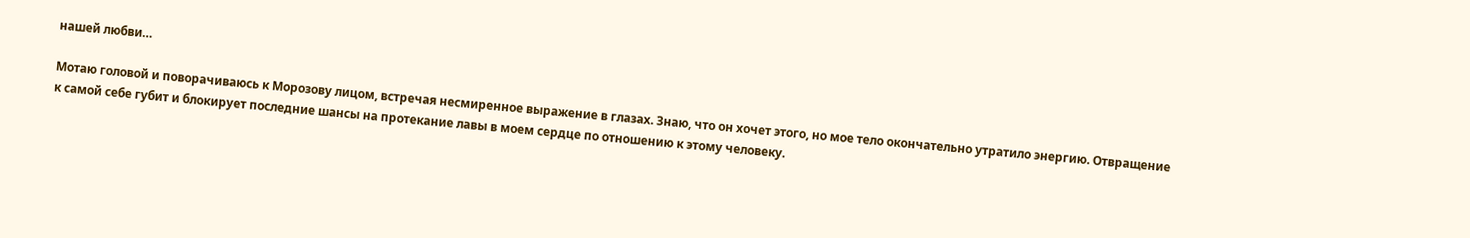нашей любви…

Мотаю головой и поворачиваюсь к Морозову лицом, встречая несмиренное выражение в глазах. Знаю, что он хочет этого, но мое тело окончательно утратило энергию. Отвращение к самой себе губит и блокирует последние шансы на протекание лавы в моем сердце по отношению к этому человеку.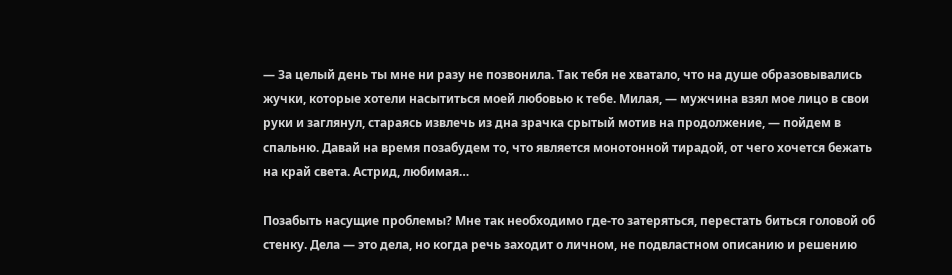― За целый день ты мне ни разу не позвонила. Так тебя не хватало, что на душе образовывались жучки, которые хотели насытиться моей любовью к тебе. Милая, ― мужчина взял мое лицо в свои руки и заглянул, стараясь извлечь из дна зрачка срытый мотив на продолжение, ― пойдем в спальню. Давай на время позабудем то, что является монотонной тирадой, от чего хочется бежать на край света. Астрид, любимая…

Позабыть насущие проблемы? Мне так необходимо где-то затеряться, перестать биться головой об стенку. Дела ― это дела, но когда речь заходит о личном, не подвластном описанию и решению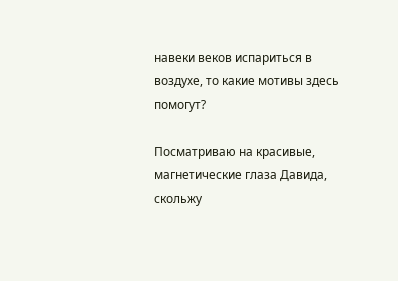навеки веков испариться в воздухе, то какие мотивы здесь помогут?

Посматриваю на красивые, магнетические глаза Давида, скольжу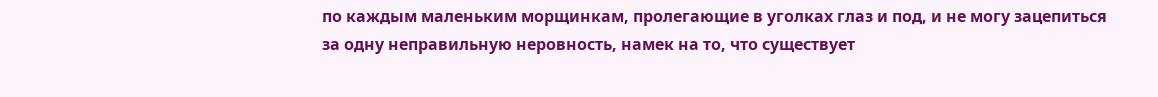по каждым маленьким морщинкам, пролегающие в уголках глаз и под, и не могу зацепиться за одну неправильную неровность, намек на то, что существует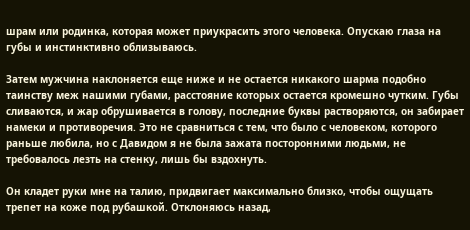шрам или родинка, которая может приукрасить этого человека. Опускаю глаза на губы и инстинктивно облизываюсь.

Затем мужчина наклоняется еще ниже и не остается никакого шарма подобно таинству меж нашими губами, расстояние которых остается кромешно чутким. Губы сливаются, и жар обрушивается в голову, последние буквы растворяются, он забирает намеки и противоречия. Это не сравниться с тем, что было с человеком, которого раньше любила, но с Давидом я не была зажата посторонними людьми, не требовалось лезть на стенку, лишь бы вздохнуть.

Он кладет руки мне на талию, придвигает максимально близко, чтобы ощущать трепет на коже под рубашкой. Отклоняюсь назад,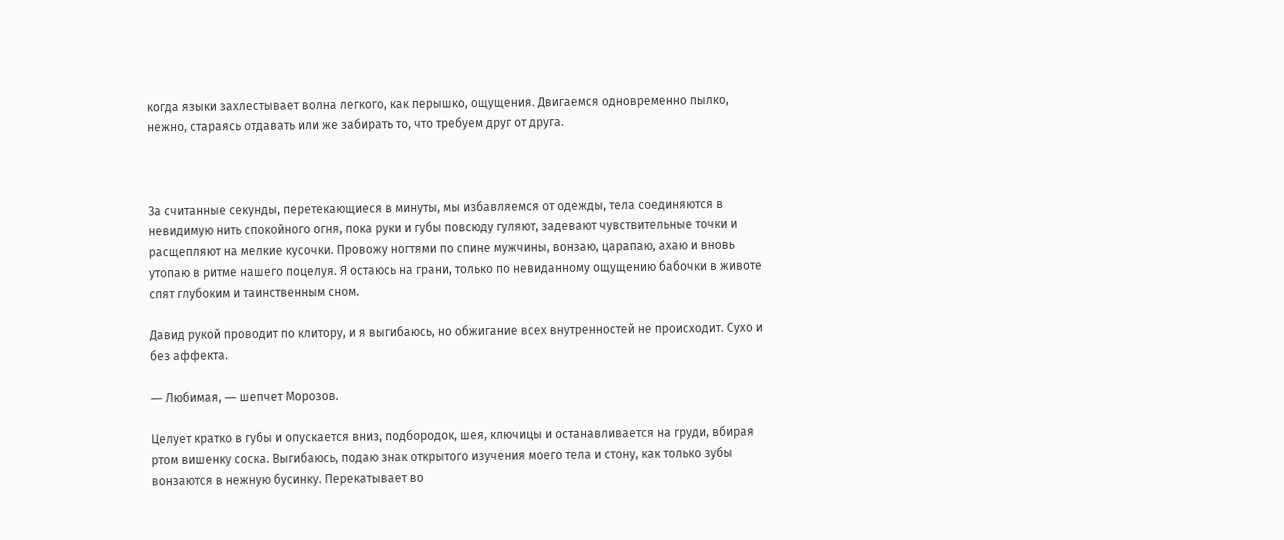когда языки захлестывает волна легкого, как перышко, ощущения. Двигаемся одновременно пылко, нежно, стараясь отдавать или же забирать то, что требуем друг от друга.



За считанные секунды, перетекающиеся в минуты, мы избавляемся от одежды, тела соединяются в невидимую нить спокойного огня, пока руки и губы повсюду гуляют, задевают чувствительные точки и расщепляют на мелкие кусочки. Провожу ногтями по спине мужчины, вонзаю, царапаю, ахаю и вновь утопаю в ритме нашего поцелуя. Я остаюсь на грани, только по невиданному ощущению бабочки в животе спят глубоким и таинственным сном.

Давид рукой проводит по клитору, и я выгибаюсь, но обжигание всех внутренностей не происходит. Сухо и без аффекта.

― Любимая, ― шепчет Морозов.

Целует кратко в губы и опускается вниз, подбородок, шея, ключицы и останавливается на груди, вбирая ртом вишенку соска. Выгибаюсь, подаю знак открытого изучения моего тела и стону, как только зубы вонзаются в нежную бусинку. Перекатывает во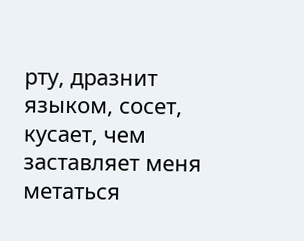рту, дразнит языком, сосет, кусает, чем заставляет меня метаться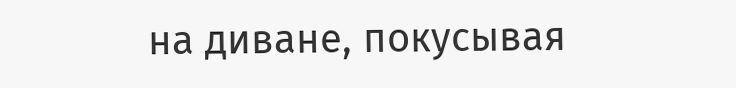на диване, покусывая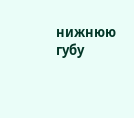нижнюю губу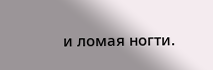и ломая ногти.